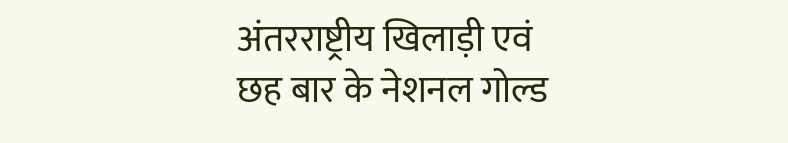अंतरराष्ट्रीय खिलाड़ी एवं छह बार के नेशनल गोल्ड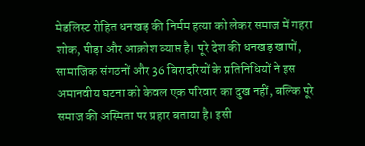मेडलिस्ट रोहित धनखड़ की निर्मम हत्या को लेकर समाज में गहरा शोक, पीड़ा और आक्रोश व्याप्त है। पूरे देश की धनखड़ खापों, सामाजिक संगठनों और 36 बिरादरियों के प्रतिनिधियों ने इस अमानवीय घटना को केवल एक परिवार का दुख नहीं, बल्कि पूरे समाज की अस्मिता पर प्रहार बताया है। इसी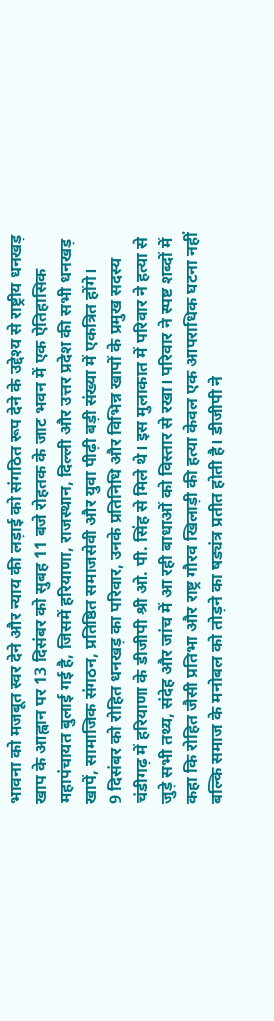भावना को मजबूत स्वर देने और न्याय की लड़ाई को संगठित रूप देने के उद्देश्य से राष्ट्रीय धनखड़ खाप के आह्वान पर 13 दिसंबर को सुबह 11 बजे रोहतक के जाट भवन में एक ऐतिहासिक महापंचायत बुलाई गई है, जिसमें हरियाणा, राजस्थान, दिल्ली और उत्तर प्रदेश की सभी धनखड़ खापें, सामाजिक संगठन, प्रतिष्ठित समाजसेवी और युवा पीढ़ी बड़ी संख्या में एकत्रित होंगे।
9 दिसंबर को रोहित धनखड़ का परिवार, उनके प्रतिनिधि और विभिन्न खापों के प्रमुख सदस्य चंडीगढ़ में हरियाणा के डीजीपी श्री ओ. पी. सिंह से मिले थे। इस मुलाकात में परिवार ने हत्या से जुड़े सभी तथ्य, संदेह और जांच में आ रही बाधाओं को विस्तार से रखा। परिवार ने स्पष्ट शब्दों में कहा कि रोहित जैसी प्रतिभा और राष्ट्र गौरव खिलाड़ी की हत्या केवल एक आपराधिक घटना नहीं बल्कि समाज के मनोबल को तोड़ने का षड्यंत्र प्रतीत होती है। डीजीपी ने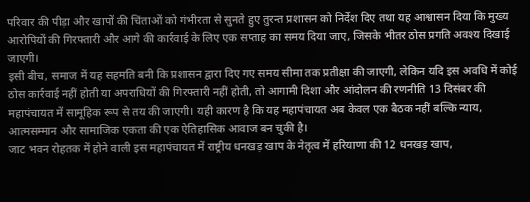परिवार की पीड़ा और खापों की चिंताओं को गंभीरता से सुनते हुए तुरन्त प्रशासन को निर्देश दिए तथा यह आश्वासन दिया कि मुख्य आरोपियों की गिरफ्तारी और आगे की कार्रवाई के लिए एक सप्ताह का समय दिया जाए, जिसके भीतर ठोस प्रगति अवश्य दिखाई जाएगी।
इसी बीच, समाज में यह सहमति बनी कि प्रशासन द्वारा दिए गए समय सीमा तक प्रतीक्षा की जाएगी, लेकिन यदि इस अवधि में कोई ठोस कार्रवाई नहीं होती या अपराधियों की गिरफ्तारी नहीं होती, तो आगामी दिशा और आंदोलन की रणनीति 13 दिसंबर की महापंचायत में सामूहिक रूप से तय की जाएगी। यही कारण है कि यह महापंचायत अब केवल एक बैठक नहीं बल्कि न्याय, आत्मसम्मान और सामाजिक एकता की एक ऐतिहासिक आवाज बन चुकी है।
जाट भवन रोहतक में होने वाली इस महापंचायत में राष्ट्रीय धनखड़ खाप के नेतृत्व में हरियाणा की 12 धनखड़ खाप,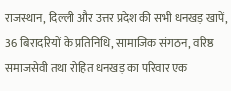राजस्थान, दिल्ली और उत्तर प्रदेश की सभी धनखड़ खापें, 36 बिरादरियों के प्रतिनिधि, सामाजिक संगठन, वरिष्ठ समाजसेवी तथा रोहित धनखड़ का परिवार एक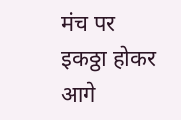मंच पर इकठ्ठा होकर आगे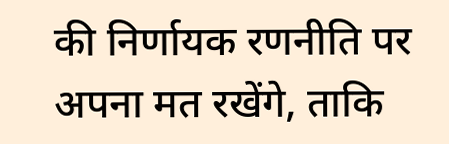की निर्णायक रणनीति पर अपना मत रखेंगे, ताकि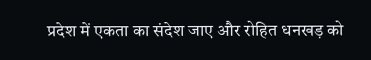प्रदेश में एकता का संदेश जाए और रोहित धनखड़ को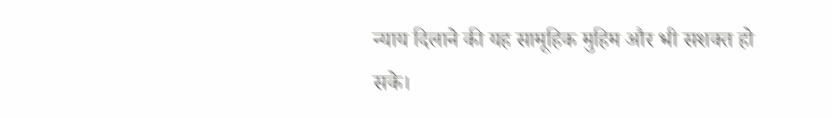न्याय दिलाने की यह सामूहिक मुहिम और भी सशक्त हो सके।